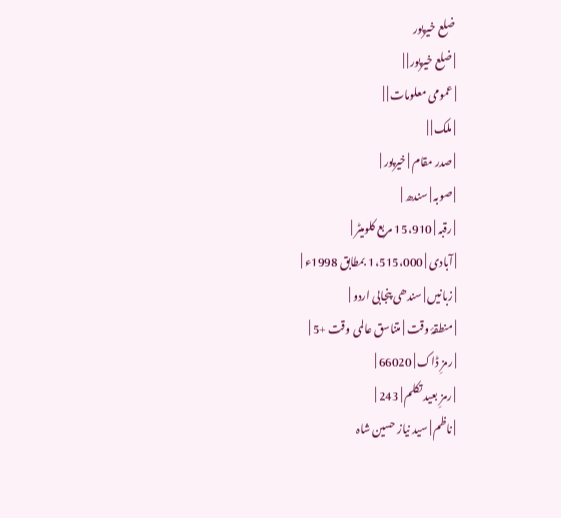ضلع خیرپور
| ضلع خیرپور | |
| عمومی معلومات | |
| ملک | |
| صدر مقام | خیرپور |
| صوبہ | سندھ |
| رقبہ | 15،910 مربع کلومیٹر |
| آبادی | 1،515،000 بمطابق 1998ء |
| زبانیں | سندھی پنجابی اردو |
| منطقۂ وقت | متناسق عالمی وقت +5 |
| رمزِ ڈاک | 66020 |
| رمزِ بعید تکلم | 243 |
| ناظم | سید نیاز حسین شاہ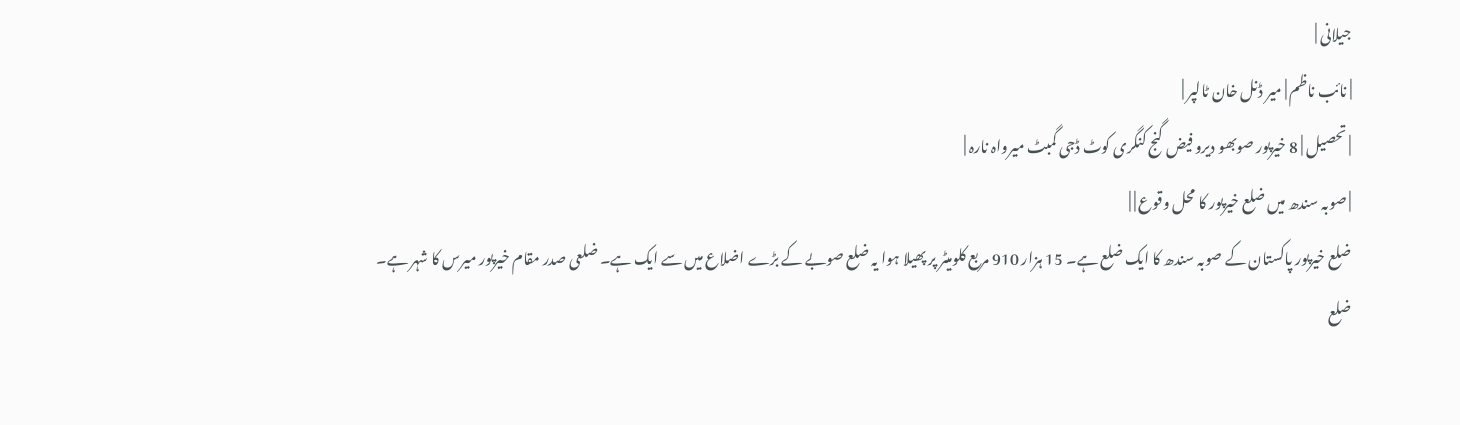جیلانی |
| نائب ناظم | میر ڈنل خان ٹالپر |
| تحصیل | 8 خیرپور صوبھو دیرو فیض گنج کنگری کوٹ ڈجی گمبٹ میرواہ نارہ |
| صوبہ سندھ میں ضلع خیرپور کا محل وقوع | |
ضلع خیرپور پاکستان کے صوبہ سندھ کا ایک ضلع ہے۔ 15 ہزار 910 مربع کلومیٹر پر پھیلا ہوا یہ ضلع صوبے کے بڑے اضلاع میں سے ایک ہے۔ ضلعی صدر مقام خیرپور میرس کا شہر ہے۔
ضلع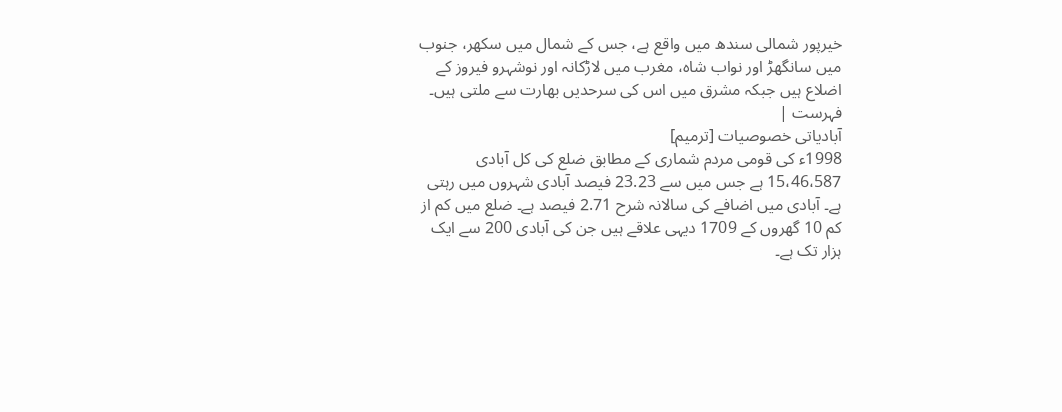خیرپور شمالی سندھ میں واقع ہے، جس کے شمال میں سکھر، جنوب میں سانگھڑ اور نواب شاہ، مغرب میں لاڑکانہ اور نوشہرو فیروز کے اضلاع ہیں جبکہ مشرق میں اس کی سرحدیں بھارت سے ملتی ہیں۔
فہرست |
آبادیاتی خصوصیات [ترمیم]
1998ء کی قومی مردم شماری کے مطابق ضلع کی کل آبادی 15،46،587 ہے جس میں سے 23.23 فیصد آبادی شہروں میں رہتی ہے۔ آبادی میں اضافے کی سالانہ شرح 2.71 فیصد ہے۔ ضلع میں کم از کم 10 گھروں کے 1709 دیہی علاقے ہیں جن کی آبادی 200 سے ایک ہزار تک ہے۔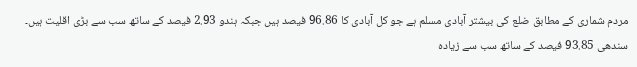مردم شماری کے مطابق ضلع کی بیشتر آبادی مسلم ہے جو کل آبادی کا 96.86 فیصد ہیں جبکہ ہندو 2.93 فیصد کے ساتھ سب سے بڑی اقلیت ہیں۔ سندھی 93.85 فیصد کے ساتھ سب سے زیادہ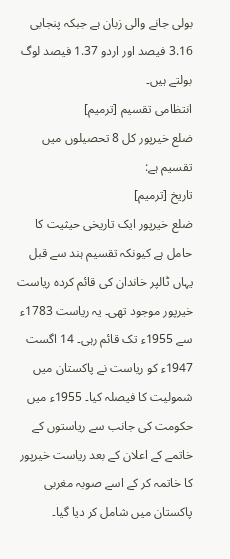بولی جانے والی زبان ہے جبکہ پنجابی 3.16 فیصد اور اردو 1.37 فیصد لوگ بولتے ہیں۔
انتظامی تقسیم [ترمیم]
ضلع خیرپور کل 8 تحصیلوں میں تقسیم ہے:
تاریخ [ترمیم]
ضلع خیرپور ایک تاریخی حیثیت کا حامل ہے کیونکہ تقسیم ہند سے قبل یہاں ٹالپر خاندان کی قائم کردہ ریاست خیرپور موجود تھی۔ یہ ریاست 1783ء سے 1955ء تک قائم رہی۔ 14 اگست 1947ء کو ریاست نے پاکستان میں شمولیت کا فیصلہ کیا۔ 1955ء میں حکومت کی جانب سے ریاستوں کے خاتمے کے اعلان کے بعد ریاست خیرپور کا خاتمہ کر کے اسے صوبہ مغربی پاکستان میں شامل کر دیا گیا۔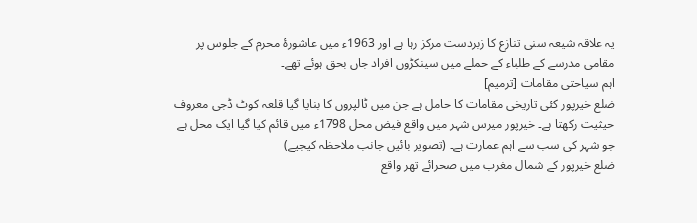یہ علاقہ شیعہ سنی تنازع کا زبردست مرکز رہا ہے اور 1963ء میں عاشورۂ محرم کے جلوس پر مقامی مدرسے کے طلباء کے حملے میں سینکڑوں افراد جاں بحق ہوئے تھے۔
اہم سیاحتی مقامات [ترمیم]
ضلع خیرپور کئی تاریخی مقامات کا حامل ہے جن میں ٹالپروں کا بنایا گیا قلعہ کوٹ ڈجی معروف حیثیت رکھتا ہے۔ خیرپور میرس شہر میں واقع فیض محل 1798ء میں قائم کیا گیا ایک محل ہے جو شہر کی سب سے اہم عمارت ہے۔ (تصویر بائیں جانب ملاحظہ کیجیے)
ضلع خیرپور کے شمال مغرب میں صحرائے تھر واقع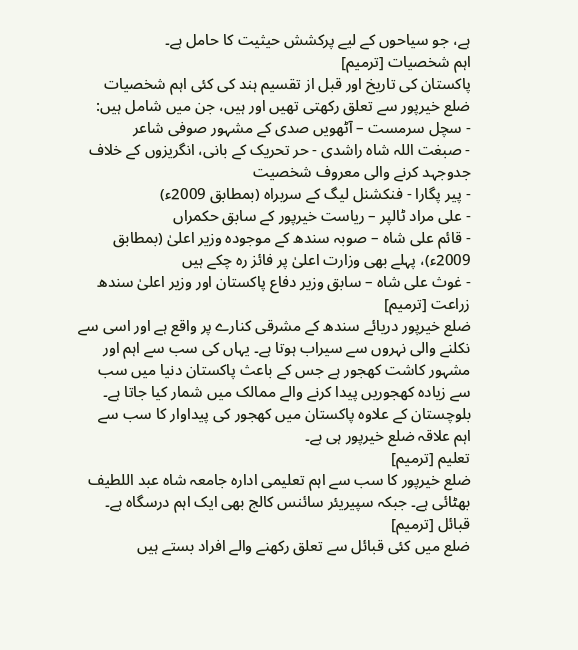ہے، جو سیاحوں کے لیے پرکشش حیثیت کا حامل ہے۔
اہم شخصیات [ترمیم]
پاکستان کی تاریخ اور قبل از تقسیم ہند کی کئی اہم شخصیات ضلع خیرپور سے تعلق رکھتی تھیں اور ہیں، جن میں شامل ہیں:
- سچل سرمست – آٹھویں صدی کے مشہور صوفی شاعر
- صبغت اللہ شاہ راشدی - حر تحریک کے بانی، انگریزوں کے خلاف جدوجہد کرنے والی معروف شخصیت
- پیر پگارا - فنکشنل لیگ کے سربراہ (بمطابق 2009ء)
- علی مراد ٹالپر – ریاست خیرپور کے سابق حکمراں
- قائم علی شاہ – صوبہ سندھ کے موجودہ وزیر اعلیٰ (بمطابق 2009ء)، پہلے بھی وزارت اعلیٰ پر فائز رہ چکے ہیں
- غوث علی شاہ – سابق وزیر دفاع پاکستان اور وزیر اعلیٰ سندھ
زراعت [ترمیم]
ضلع خیرپور دریائے سندھ کے مشرقی کنارے پر واقع ہے اور اسی سے نکلنے والی نہروں سے سیراب ہوتا ہے۔ یہاں کی سب سے اہم اور مشہور کاشت کھجور ہے جس کے باعث پاکستان دنیا میں سب سے زیادہ کھجوریں پیدا کرنے والے ممالک میں شمار کیا جاتا ہے۔ بلوچستان کے علاوہ پاکستان میں کھجور کی پیداوار کا سب سے اہم علاقہ ضلع خیرپور ہی ہے۔
تعلیم [ترمیم]
ضلع خیرپور کا سب سے اہم تعلیمی ادارہ جامعہ شاہ عبد اللطیف بھٹائی ہے۔ جبکہ سپیریئر سائنس کالج بھی ایک اہم درسگاہ ہے۔
قبائل [ترمیم]
ضلع میں کئی قبائل سے تعلق رکھنے والے افراد بستے ہیں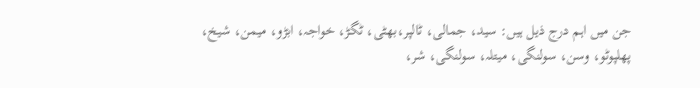جن میں اہم درج ذیل ہیں: سید، جمالی، ٹالپر،بھٹی، ٹگڑ، خواجہ، ابڑو، میمن، شیخ، پھلپوٹو، وسن، سولنگی، میتلہ، سولنگی، شر،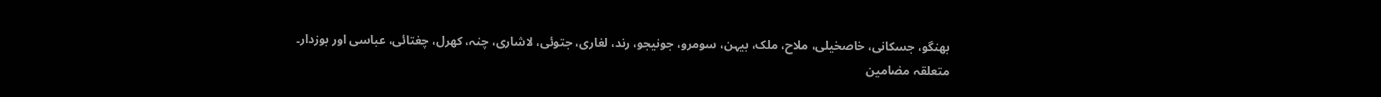بھنگو، جسکانی، خاصخیلی، ملاح، ملک، بیہن، سومرو، جونیجو، رند، لغاری، جتوئی، لاشاری، چنہ، کھرل، چغتائی، عباسی اور بوزدار۔
متعلقہ مضامین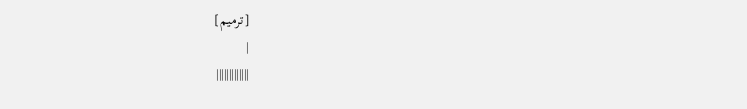[ترمیم]
|
|||||||||||||